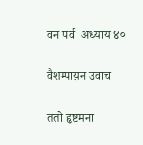वन पर्व  अध्याय ४०

वैशम्पाय़न उवाच

ततो हृष्टमना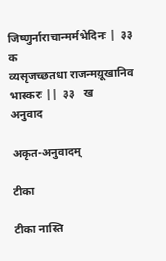जिष्णुर्नाराचान्मर्मभेदिनः |  ३३   क
व्यसृजच्छतधा राजन्मय़ूखानिव भास्करः ||  ३३   ख
अनुवाद

अकृत-अनुवादम्

टीका

टीका नास्ति